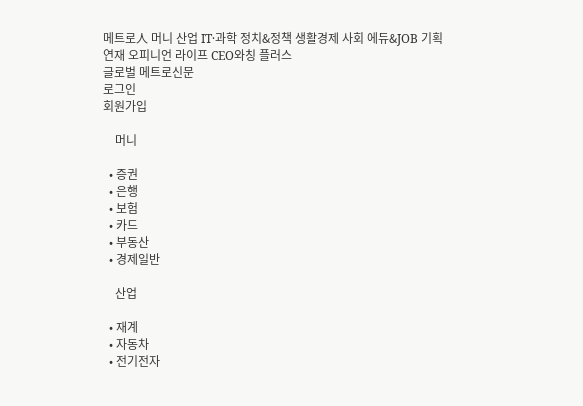메트로人 머니 산업 IT·과학 정치&정책 생활경제 사회 에듀&JOB 기획연재 오피니언 라이프 CEO와칭 플러스
글로벌 메트로신문
로그인
회원가입

    머니

  • 증권
  • 은행
  • 보험
  • 카드
  • 부동산
  • 경제일반

    산업

  • 재계
  • 자동차
  • 전기전자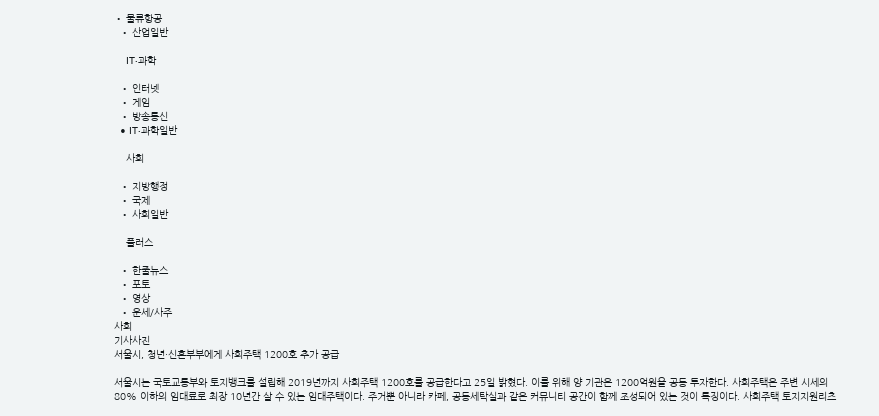• 물류항공
  • 산업일반

    IT·과학

  • 인터넷
  • 게임
  • 방송통신
  • IT·과학일반

    사회

  • 지방행정
  • 국제
  • 사회일반

    플러스

  • 한줄뉴스
  • 포토
  • 영상
  • 운세/사주
사회
기사사진
서울시, 청년·신혼부부에게 사회주택 1200호 추가 공급

서울시는 국토교통부와 토지뱅크를 설립해 2019년까지 사회주택 1200호를 공급한다고 25일 밝혔다. 이를 위해 양 기관은 1200억원을 공동 투자한다. 사회주택은 주변 시세의 80% 이하의 임대료로 최장 10년간 살 수 있는 임대주택이다. 주거뿐 아니라 카페, 공동세탁실과 같은 커뮤니티 공간이 함께 조성되어 있는 것이 특징이다. 사회주택 토지지원리츠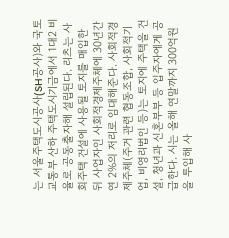는 서울주택도시공사(SH공사)와 국토교통부 산하 주택도시기금에서 1대2 비율로 공동출자해 설립된다. 리츠는 사회주택 건설에 사용될 토지를 매입한 뒤 사업자인 사회적경제주체에 30년간 연 2%의 저리로 임대해준다. 사회적경제주체(주거 관련 협동조합, 사회적기업, 비영리법인 등)는 토지에 주택을 건설, 청년과 신혼부부 등 입주자에게 공급한다. 시는 올해 연말까지 300억원을 투입해 사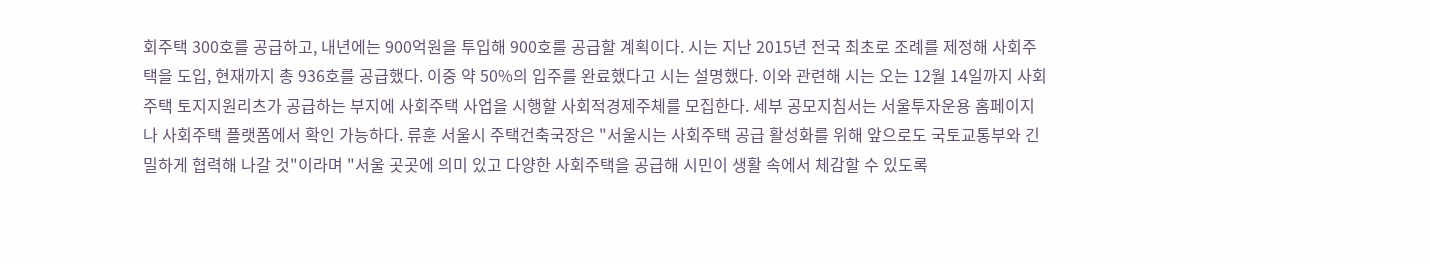회주택 300호를 공급하고, 내년에는 900억원을 투입해 900호를 공급할 계획이다. 시는 지난 2015년 전국 최초로 조례를 제정해 사회주택을 도입, 현재까지 총 936호를 공급했다. 이중 약 50%의 입주를 완료했다고 시는 설명했다. 이와 관련해 시는 오는 12월 14일까지 사회주택 토지지원리츠가 공급하는 부지에 사회주택 사업을 시행할 사회적경제주체를 모집한다. 세부 공모지침서는 서울투자운용 홈페이지나 사회주택 플랫폼에서 확인 가능하다. 류훈 서울시 주택건축국장은 "서울시는 사회주택 공급 활성화를 위해 앞으로도 국토교통부와 긴밀하게 협력해 나갈 것"이라며 "서울 곳곳에 의미 있고 다양한 사회주택을 공급해 시민이 생활 속에서 체감할 수 있도록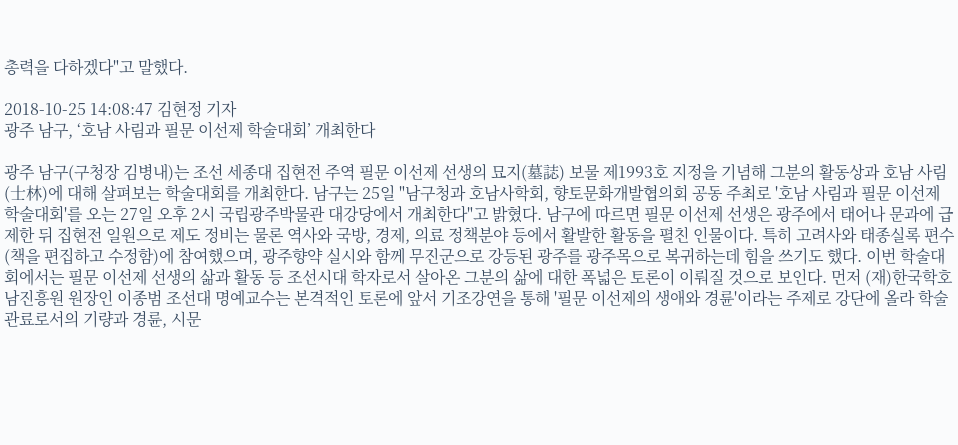총력을 다하겠다"고 말했다.

2018-10-25 14:08:47 김현정 기자
광주 남구, ‘호남 사림과 필문 이선제 학술대회’ 개최한다

광주 남구(구청장 김병내)는 조선 세종대 집현전 주역 필문 이선제 선생의 묘지(墓誌) 보물 제1993호 지정을 기념해 그분의 활동상과 호남 사림(士林)에 대해 살펴보는 학술대회를 개최한다. 남구는 25일 "남구청과 호남사학회, 향토문화개발협의회 공동 주최로 '호남 사림과 필문 이선제 학술대회'를 오는 27일 오후 2시 국립광주박물관 대강당에서 개최한다"고 밝혔다. 남구에 따르면 필문 이선제 선생은 광주에서 태어나 문과에 급제한 뒤 집현전 일원으로 제도 정비는 물론 역사와 국방, 경제, 의료 정책분야 등에서 활발한 활동을 펼친 인물이다. 특히 고려사와 태종실록 편수(책을 편집하고 수정함)에 참여했으며, 광주향약 실시와 함께 무진군으로 강등된 광주를 광주목으로 복귀하는데 힘을 쓰기도 했다. 이번 학술대회에서는 필문 이선제 선생의 삶과 활동 등 조선시대 학자로서 살아온 그분의 삶에 대한 폭넓은 토론이 이뤄질 것으로 보인다. 먼저 (재)한국학호남진흥원 원장인 이종범 조선대 명예교수는 본격적인 토론에 앞서 기조강연을 통해 '필문 이선제의 생애와 경륜'이라는 주제로 강단에 올라 학술 관료로서의 기량과 경륜, 시문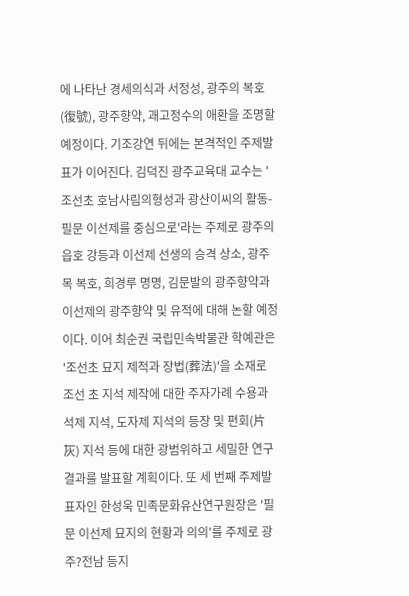에 나타난 경세의식과 서정성, 광주의 복호(復號), 광주향약, 괘고정수의 애환을 조명할 예정이다. 기조강연 뒤에는 본격적인 주제발표가 이어진다. 김덕진 광주교육대 교수는 '조선초 호남사림의형성과 광산이씨의 활동-필문 이선제를 중심으로'라는 주제로 광주의 읍호 강등과 이선제 선생의 승격 상소, 광주목 복호, 희경루 명명, 김문발의 광주향약과 이선제의 광주향약 및 유적에 대해 논할 예정이다. 이어 최순권 국립민속박물관 학예관은 '조선초 묘지 제적과 장법(葬法)'을 소재로 조선 초 지석 제작에 대한 주자가례 수용과 석제 지석, 도자제 지석의 등장 및 편회(片灰) 지석 등에 대한 광범위하고 세밀한 연구 결과를 발표할 계획이다. 또 세 번째 주제발표자인 한성욱 민족문화유산연구원장은 '필문 이선제 묘지의 현황과 의의'를 주제로 광주?전남 등지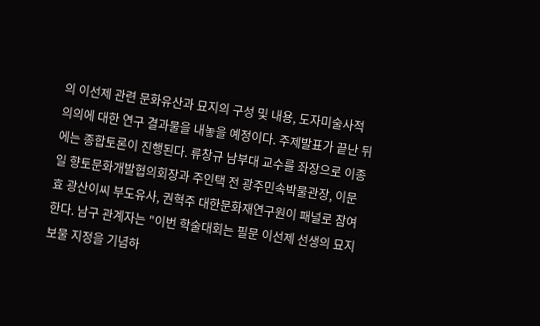의 이선제 관련 문화유산과 묘지의 구성 및 내용, 도자미술사적 의의에 대한 연구 결과물을 내놓을 예정이다. 주제발표가 끝난 뒤에는 종합토론이 진행된다. 류창규 남부대 교수를 좌장으로 이종일 향토문화개발협의회장과 주인택 전 광주민속박물관장, 이문효 광산이씨 부도유사, 권혁주 대한문화재연구원이 패널로 참여한다. 남구 관계자는 "이번 학술대회는 필문 이선제 선생의 묘지 보물 지정을 기념하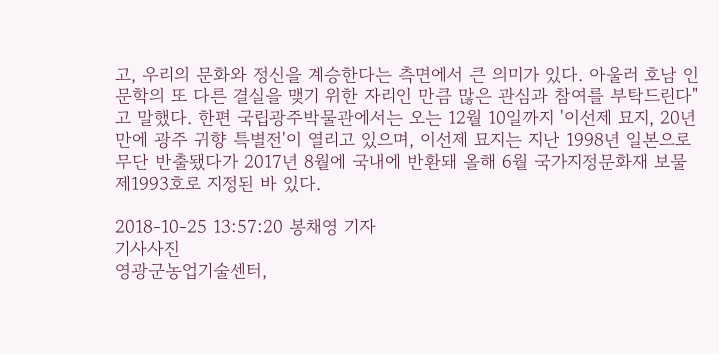고, 우리의 문화와 정신을 계승한다는 측면에서 큰 의미가 있다. 아울러 호남 인문학의 또 다른 결실을 맺기 위한 자리인 만큼 많은 관심과 참여를 부탁드린다"고 말했다. 한편 국립광주박물관에서는 오는 12월 10일까지 '이선제 묘지, 20년만에 광주 귀향 특별전'이 열리고 있으며, 이선제 묘지는 지난 1998년 일본으로 무단 반출됐다가 2017년 8월에 국내에 반환돼 올해 6월 국가지정문화재 보물 제1993호로 지정된 바 있다.

2018-10-25 13:57:20 봉채영 기자
기사사진
영광군농업기술센터,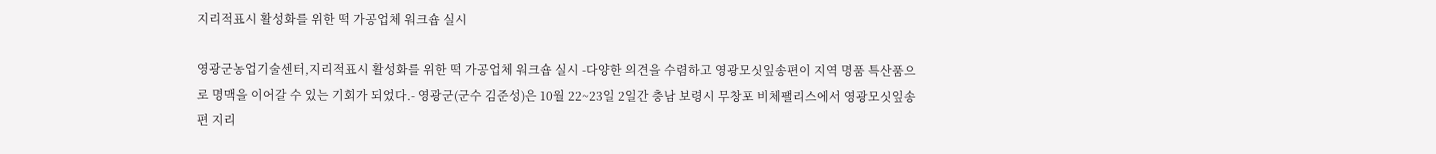지리적표시 활성화를 위한 떡 가공업체 워크숍 실시

영광군농업기술센터,지리적표시 활성화를 위한 떡 가공업체 워크숍 실시 -다양한 의견을 수렴하고 영광모싯잎송편이 지역 명품 특산품으로 명맥을 이어갈 수 있는 기회가 되었다.- 영광군(군수 김준성)은 10월 22~23일 2일간 충남 보령시 무창포 비체팰리스에서 영광모싯잎송편 지리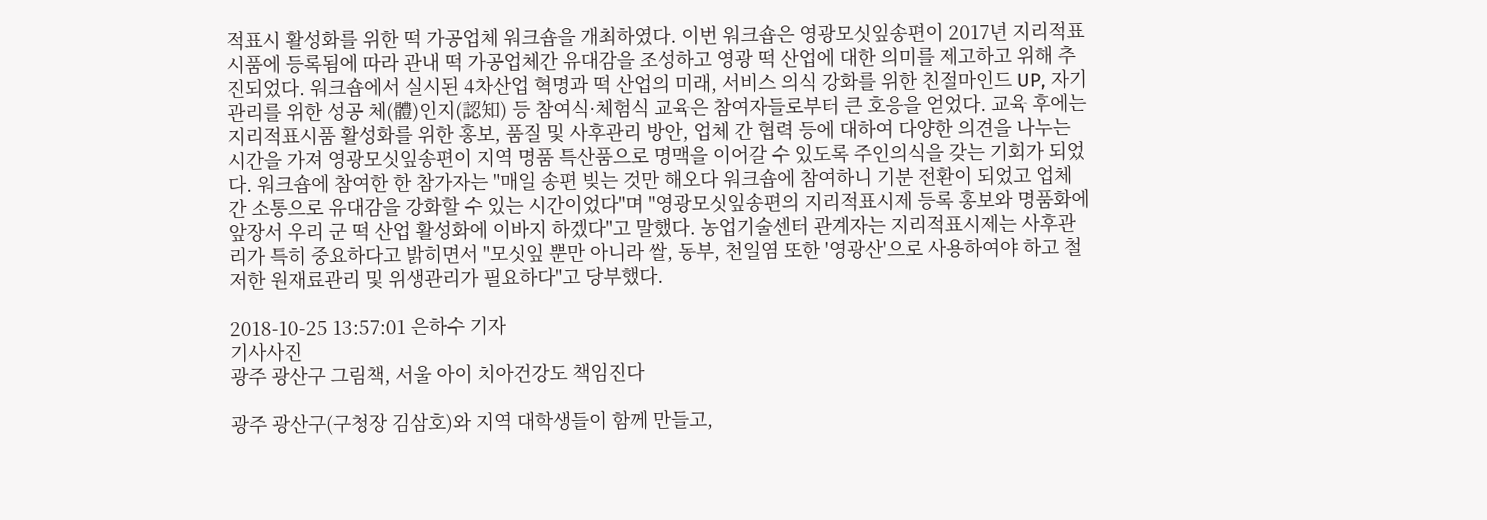적표시 활성화를 위한 떡 가공업체 워크숍을 개최하였다. 이번 워크숍은 영광모싯잎송편이 2017년 지리적표시품에 등록됨에 따라 관내 떡 가공업체간 유대감을 조성하고 영광 떡 산업에 대한 의미를 제고하고 위해 추진되었다. 워크숍에서 실시된 4차산업 혁명과 떡 산업의 미래, 서비스 의식 강화를 위한 친절마인드 UP, 자기관리를 위한 성공 체(體)인지(認知) 등 참여식·체험식 교육은 참여자들로부터 큰 호응을 얻었다. 교육 후에는 지리적표시품 활성화를 위한 홍보, 품질 및 사후관리 방안, 업체 간 협력 등에 대하여 다양한 의견을 나누는 시간을 가져 영광모싯잎송편이 지역 명품 특산품으로 명맥을 이어갈 수 있도록 주인의식을 갖는 기회가 되었다. 워크숍에 참여한 한 참가자는 "매일 송편 빚는 것만 해오다 워크숍에 참여하니 기분 전환이 되었고 업체 간 소통으로 유대감을 강화할 수 있는 시간이었다"며 "영광모싯잎송편의 지리적표시제 등록 홍보와 명품화에 앞장서 우리 군 떡 산업 활성화에 이바지 하겠다"고 말했다. 농업기술센터 관계자는 지리적표시제는 사후관리가 특히 중요하다고 밝히면서 "모싯잎 뿐만 아니라 쌀, 동부, 천일염 또한 '영광산'으로 사용하여야 하고 철저한 원재료관리 및 위생관리가 필요하다"고 당부했다.

2018-10-25 13:57:01 은하수 기자
기사사진
광주 광산구 그림책, 서울 아이 치아건강도 책임진다

광주 광산구(구청장 김삼호)와 지역 대학생들이 함께 만들고,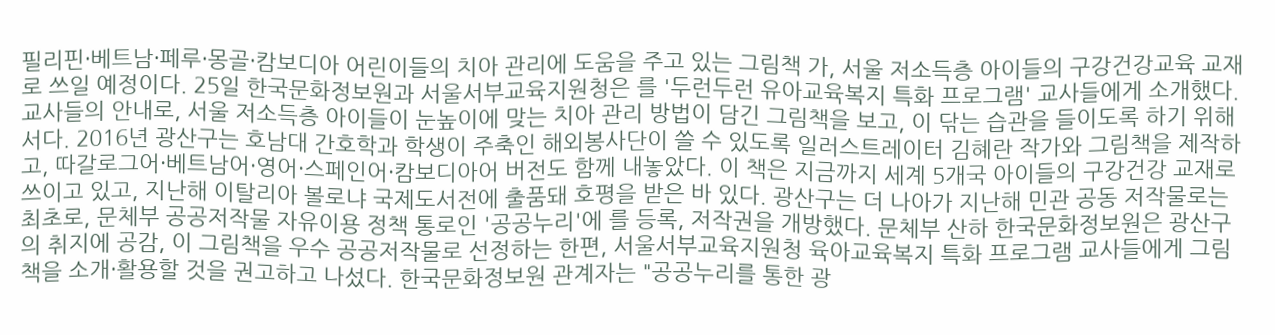필리핀·베트남·페루·몽골·캄보디아 어린이들의 치아 관리에 도움을 주고 있는 그림책 가, 서울 저소득층 아이들의 구강건강교육 교재로 쓰일 예정이다. 25일 한국문화정보원과 서울서부교육지원청은 를 '두런두런 유아교육복지 특화 프로그램' 교사들에게 소개했다. 교사들의 안내로, 서울 저소득층 아이들이 눈높이에 맞는 치아 관리 방법이 담긴 그림책을 보고, 이 닦는 습관을 들이도록 하기 위해서다. 2016년 광산구는 호남대 간호학과 학생이 주축인 해외봉사단이 쓸 수 있도록 일러스트레이터 김혜란 작가와 그림책을 제작하고, 따갈로그어·베트남어·영어·스페인어·캄보디아어 버전도 함께 내놓았다. 이 책은 지금까지 세계 5개국 아이들의 구강건강 교재로 쓰이고 있고, 지난해 이탈리아 볼로냐 국제도서전에 출품돼 호평을 받은 바 있다. 광산구는 더 나아가 지난해 민관 공동 저작물로는 최초로, 문체부 공공저작물 자유이용 정책 통로인 '공공누리'에 를 등록, 저작권을 개방했다. 문체부 산하 한국문화정보원은 광산구의 취지에 공감, 이 그림책을 우수 공공저작물로 선정하는 한편, 서울서부교육지원청 육아교육복지 특화 프로그램 교사들에게 그림책을 소개·활용할 것을 권고하고 나섰다. 한국문화정보원 관계자는 "공공누리를 통한 광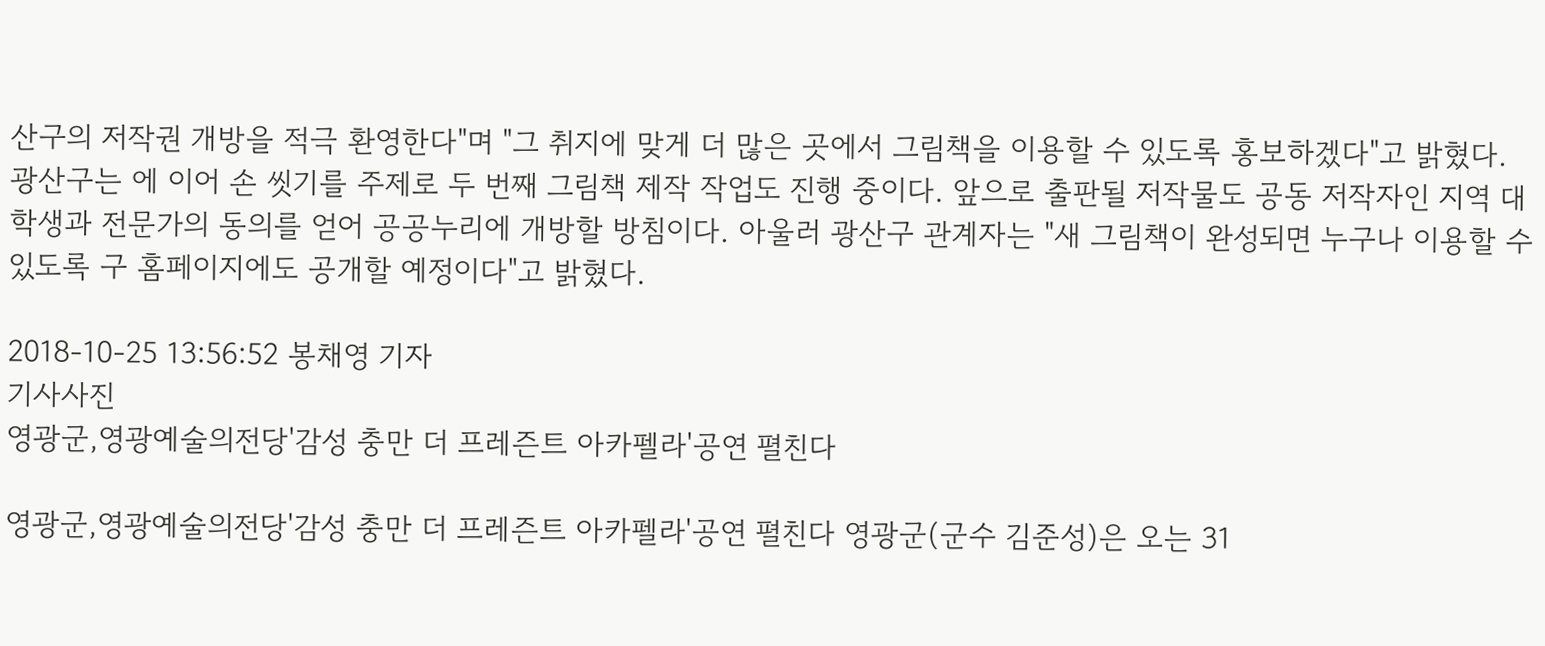산구의 저작권 개방을 적극 환영한다"며 "그 취지에 맞게 더 많은 곳에서 그림책을 이용할 수 있도록 홍보하겠다"고 밝혔다. 광산구는 에 이어 손 씻기를 주제로 두 번째 그림책 제작 작업도 진행 중이다. 앞으로 출판될 저작물도 공동 저작자인 지역 대학생과 전문가의 동의를 얻어 공공누리에 개방할 방침이다. 아울러 광산구 관계자는 "새 그림책이 완성되면 누구나 이용할 수 있도록 구 홈페이지에도 공개할 예정이다"고 밝혔다.

2018-10-25 13:56:52 봉채영 기자
기사사진
영광군,영광예술의전당'감성 충만 더 프레즌트 아카펠라'공연 펼친다

영광군,영광예술의전당'감성 충만 더 프레즌트 아카펠라'공연 펼친다 영광군(군수 김준성)은 오는 31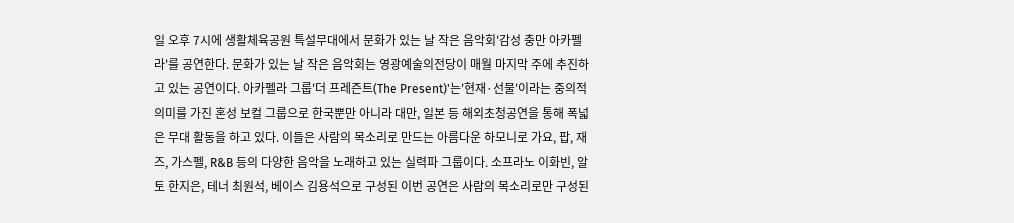일 오후 7시에 생활체육공원 특설무대에서 문화가 있는 날 작은 음악회'감성 충만 아카펠라'를 공연한다. 문화가 있는 날 작은 음악회는 영광예술의전당이 매월 마지막 주에 추진하고 있는 공연이다. 아카펠라 그룹'더 프레즌트(The Present)'는'현재·선물'이라는 중의적 의미를 가진 혼성 보컬 그룹으로 한국뿐만 아니라 대만, 일본 등 해외초청공연을 통해 폭넓은 무대 활동을 하고 있다. 이들은 사람의 목소리로 만드는 아름다운 하모니로 가요, 팝, 재즈, 가스펠, R&B 등의 다양한 음악을 노래하고 있는 실력파 그룹이다. 소프라노 이화빈, 알토 한지은, 테너 최원석, 베이스 김용석으로 구성된 이번 공연은 사람의 목소리로만 구성된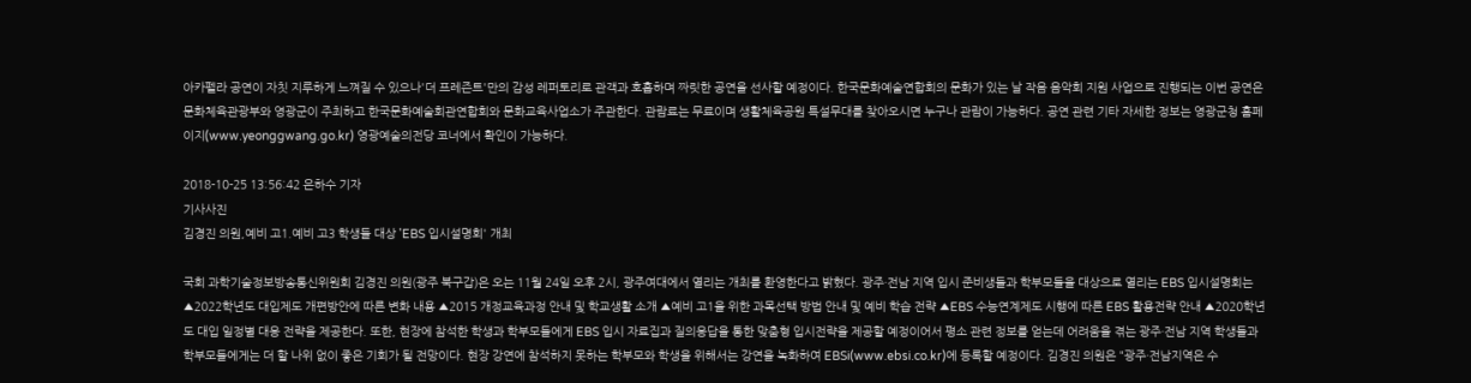아카펠라 공연이 자칫 지루하게 느껴질 수 있으나'더 프레즌트'만의 감성 레퍼토리로 관객과 호흡하며 짜릿한 공연을 선사할 예정이다. 한국문화예술연합회의 문화가 있는 날 작음 음악회 지원 사업으로 진행되는 이번 공연은 문화체육관광부와 영광군이 주최하고 한국문화예술회관연합회와 문화교육사업소가 주관한다. 관람료는 무료이며 생활체육공원 특설무대를 찾아오시면 누구나 관람이 가능하다. 공연 관련 기타 자세한 정보는 영광군청 홈페이지(www.yeonggwang.go.kr) 영광예술의전당 코너에서 확인이 가능하다.

2018-10-25 13:56:42 은하수 기자
기사사진
김경진 의원,예비 고1.예비 고3 학생들 대상 'EBS 입시설명회' 개최

국회 과학기술정보방송통신위원회 김경진 의원(광주 북구갑)은 오는 11월 24일 오후 2시, 광주여대에서 열리는 개최를 환영한다고 밝혔다. 광주·전남 지역 입시 준비생들과 학부모들을 대상으로 열리는 EBS 입시설명회는 ▲2022학년도 대입제도 개편방안에 따른 변화 내용 ▲2015 개정교육과정 안내 및 학교생활 소개 ▲예비 고1을 위한 과목선택 방법 안내 및 예비 학습 전략 ▲EBS 수능연계제도 시행에 따른 EBS 활용전략 안내 ▲2020학년도 대입 일정별 대응 전략을 제공한다. 또한, 현장에 참석한 학생과 학부모들에게 EBS 입시 자료집과 질의응답을 통한 맞춤형 입시전략을 제공할 예정이어서 평소 관련 정보를 얻는데 어려움을 겪는 광주·전남 지역 학생들과 학부모들에게는 더 할 나위 없이 좋은 기회가 될 전망이다. 현장 강연에 참석하지 못하는 학부모와 학생을 위해서는 강연을 녹화하여 EBSi(www.ebsi.co.kr)에 등록할 예정이다. 김경진 의원은 "광주·전남지역은 수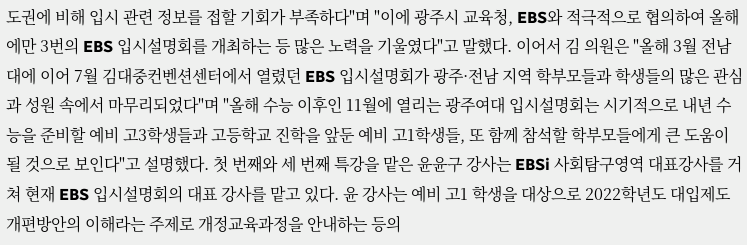도권에 비해 입시 관련 정보를 접할 기회가 부족하다"며 "이에 광주시 교육청, EBS와 적극적으로 협의하여 올해에만 3번의 EBS 입시설명회를 개최하는 등 많은 노력을 기울였다"고 말했다. 이어서 김 의원은 "올해 3월 전남대에 이어 7월 김대중컨벤션센터에서 열렸던 EBS 입시설명회가 광주·전남 지역 학부모들과 학생들의 많은 관심과 성원 속에서 마무리되었다"며 "올해 수능 이후인 11월에 열리는 광주여대 입시설명회는 시기적으로 내년 수능을 준비할 예비 고3학생들과 고등학교 진학을 앞둔 예비 고1학생들, 또 함께 참석할 학부모들에게 큰 도움이 될 것으로 보인다"고 설명했다. 첫 번째와 세 번째 특강을 맡은 윤윤구 강사는 EBSi 사회탐구영역 대표강사를 거쳐 현재 EBS 입시설명회의 대표 강사를 맡고 있다. 윤 강사는 예비 고1 학생을 대상으로 2022학년도 대입제도 개편방안의 이해라는 주제로 개정교육과정을 안내하는 등의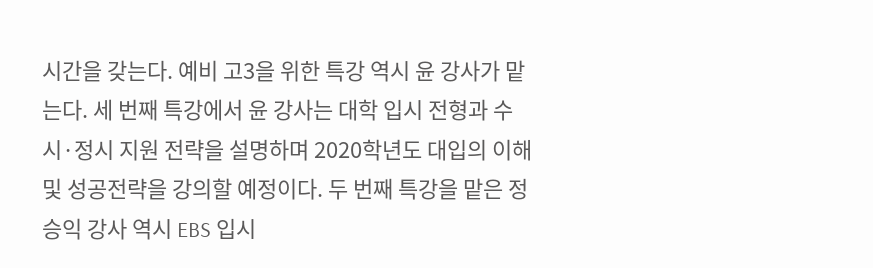시간을 갖는다. 예비 고3을 위한 특강 역시 윤 강사가 맡는다. 세 번째 특강에서 윤 강사는 대학 입시 전형과 수시·정시 지원 전략을 설명하며 2020학년도 대입의 이해 및 성공전략을 강의할 예정이다. 두 번째 특강을 맡은 정승익 강사 역시 EBS 입시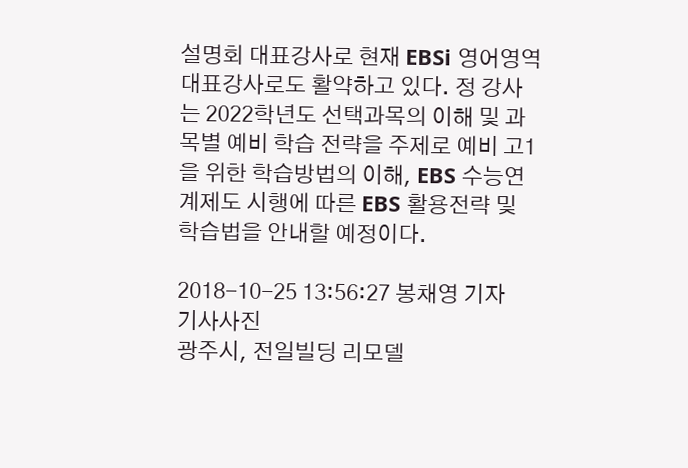설명회 대표강사로 현재 EBSi 영어영역 대표강사로도 활약하고 있다. 정 강사는 2022학년도 선택과목의 이해 및 과목별 예비 학습 전략을 주제로 예비 고1을 위한 학습방법의 이해, EBS 수능연계제도 시행에 따른 EBS 활용전략 및 학습법을 안내할 예정이다.

2018-10-25 13:56:27 봉채영 기자
기사사진
광주시, 전일빌딩 리모델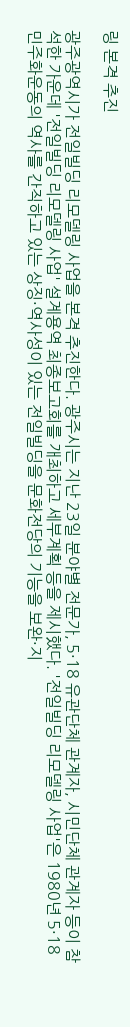링 본격 추진

광주광역시가 전일빌딩 리모델링 사업을 본격 추진한다. 광주시는 지난 23일 분야별 전문가, 5·18 유관단체 관계자, 시민단체 관계자 등이 참석한 가운데 '전일빌딩 리모델링 사업' 설계용역 최종보고회를 개최하고 세부계획 등을 제시했다. '전일빌딩 리모델링 사업'은 1980년 5·18 민주화운동의 역사를 간직하고 있는 상징·역사성이 있는 전일빌딩을 문화전당의 기능을 보완·지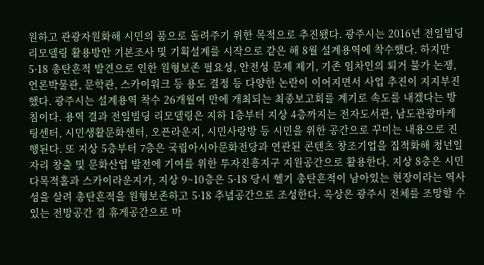원하고 관광자원화해 시민의 품으로 돌려주기 위한 목적으로 추진됐다. 광주시는 2016년 전일빌딩 리모델링 활용방안 기본조사 및 기획설계를 시작으로 같은 해 8월 설계용역에 착수했다. 하지만 5·18 총탄흔적 발견으로 인한 원형보존 필요성, 안전성 문제 제기, 기존 임차인의 퇴거 불가 논쟁, 언론박물관, 문학관, 스카이워크 등 용도 결정 등 다양한 논란이 이어지면서 사업 추진이 지지부진했다. 광주시는 설계용역 착수 26개월여 만에 개최되는 최종보고회를 계기로 속도를 내겠다는 방침이다. 용역 결과 전일빌딩 리모델링은 지하 1층부터 지상 4층까지는 전자도서관, 남도관광마케팅센터, 시민생활문화센터, 오픈라운지, 시민사랑방 등 시민을 위한 공간으로 꾸미는 내용으로 진행된다. 또 지상 5층부터 7층은 국립아시아문화전당과 연관된 콘텐츠 창조기업을 집적화해 청년일자리 창출 및 문화산업 발전에 기여를 위한 투자진흥지구 지원공간으로 활용한다. 지상 8층은 시민다목적홀과 스카이라운지가, 지상 9~10층은 5·18 당시 헬기 총탄흔적이 남아있는 현장이라는 역사성을 살려 총탄흔적을 원형보존하고 5·18 추념공간으로 조성한다. 옥상은 광주시 전체를 조망할 수 있는 전망공간 겸 휴게공간으로 마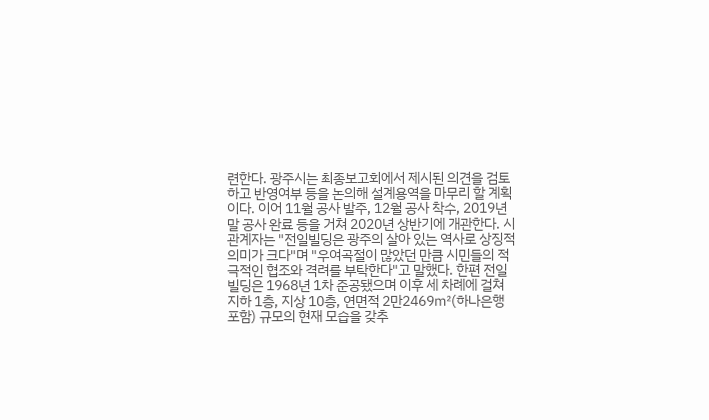련한다. 광주시는 최종보고회에서 제시된 의견을 검토하고 반영여부 등을 논의해 설계용역을 마무리 할 계획이다. 이어 11월 공사 발주, 12월 공사 착수, 2019년 말 공사 완료 등을 거쳐 2020년 상반기에 개관한다. 시 관계자는 "전일빌딩은 광주의 살아 있는 역사로 상징적 의미가 크다"며 "우여곡절이 많았던 만큼 시민들의 적극적인 협조와 격려를 부탁한다"고 말했다. 한편 전일빌딩은 1968년 1차 준공됐으며 이후 세 차례에 걸쳐 지하 1층, 지상 10층, 연면적 2만2469㎡(하나은행 포함) 규모의 현재 모습을 갖추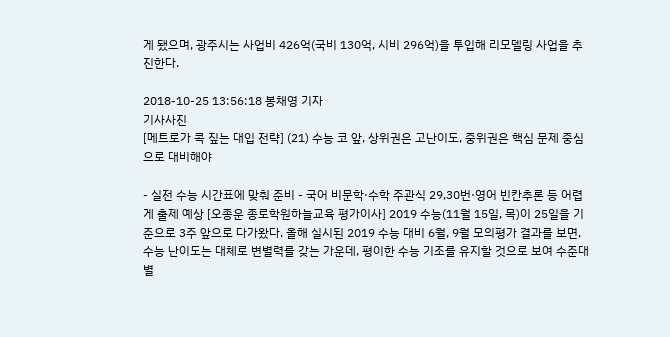게 됐으며, 광주시는 사업비 426억(국비 130억, 시비 296억)을 투입해 리모델링 사업을 추진한다.

2018-10-25 13:56:18 봉채영 기자
기사사진
[메트로가 콕 짚는 대입 전략] (21) 수능 코 앞, 상위권은 고난이도, 중위권은 핵심 문제 중심으로 대비해야

- 실전 수능 시간표에 맞춰 준비 - 국어 비문학·수학 주관식 29,30번·영어 빈칸추론 등 어렵게 출제 예상 [오종운 종로학원하늘교육 평가이사] 2019 수능(11월 15일, 목)이 25일을 기준으로 3주 앞으로 다가왔다. 올해 실시된 2019 수능 대비 6월, 9월 모의평가 결과를 보면, 수능 난이도는 대체로 변별력를 갖는 가운데, 평이한 수능 기조를 유지할 것으로 보여 수준대별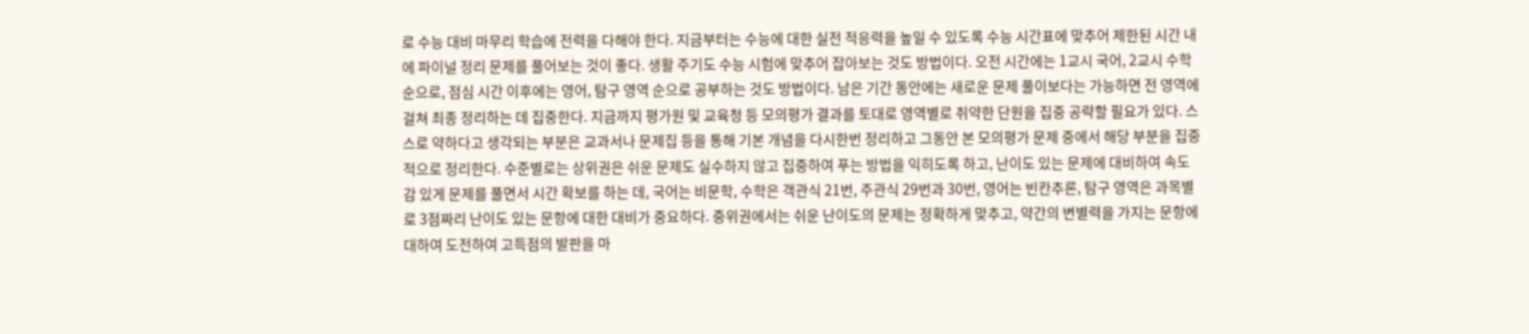로 수능 대비 마무리 학습에 전력을 다해야 한다. 지금부터는 수능에 대한 실전 적응력을 높일 수 있도록 수능 시간표에 맞추어 제한된 시간 내에 파이널 정리 문제를 풀어보는 것이 좋다. 생활 주기도 수능 시험에 맞추어 잡아보는 것도 방법이다. 오전 시간에는 1교시 국어, 2교시 수학 순으로, 점심 시간 이후에는 영어, 탐구 영역 순으로 공부하는 것도 방법이다. 남은 기간 동안에는 새로운 문제 풀이보다는 가능하면 전 영역에 걸쳐 최종 정리하는 데 집중한다. 지금까지 평가원 및 교육청 등 모의평가 결과를 토대로 영역별로 취약한 단원을 집중 공략할 필요가 있다. 스스로 약하다고 생각되는 부분은 교과서나 문제집 등을 통해 기본 개념을 다시한번 정리하고 그동안 본 모의평가 문제 중에서 해당 부분을 집중적으로 정리한다. 수준별로는 상위권은 쉬운 문제도 실수하지 않고 집중하여 푸는 방법을 익히도록 하고, 난이도 있는 문제에 대비하여 속도감 있게 문제를 풀면서 시간 확보를 하는 데, 국어는 비문학, 수학은 객관식 21번, 주관식 29번과 30번, 영어는 빈칸추론, 탐구 영역은 과목별로 3점짜리 난이도 있는 문항에 대한 대비가 중요하다. 중위권에서는 쉬운 난이도의 문제는 정확하게 맞추고, 약간의 변별력을 가지는 문항에 대하여 도전하여 고득점의 발판을 마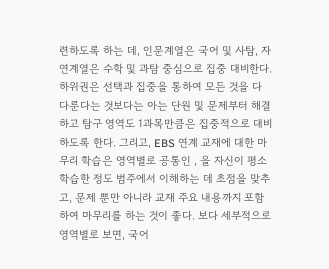련하도록 하는 데, 인문계열은 국어 및 사탐, 자연계열은 수학 및 과탐 중심으로 집중 대비한다. 하위권은 선택과 집중을 통하여 모든 것을 다 다룬다는 것보다는 아는 단원 및 문제부터 해결하고 탐구 영역도 1과목만큼은 집중적으로 대비하도록 한다. 그리고, EBS 연계 교재에 대한 마무리 학습은 영역별로 공통인 , 을 자신이 평소 학습한 정도 범주에서 이해하는 데 초점을 맞추고, 문제 뿐만 아니라 교재 주요 내용까지 포함하여 마무리를 하는 것이 좋다. 보다 세부적으로 영역별로 보면, 국어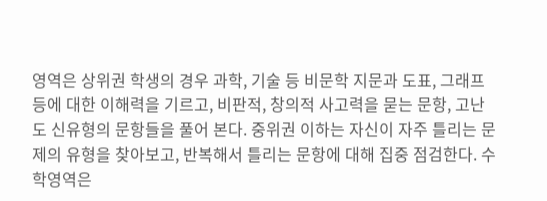영역은 상위권 학생의 경우 과학, 기술 등 비문학 지문과 도표, 그래프 등에 대한 이해력을 기르고, 비판적, 창의적 사고력을 묻는 문항, 고난도 신유형의 문항들을 풀어 본다. 중위권 이하는 자신이 자주 틀리는 문제의 유형을 찾아보고, 반복해서 틀리는 문항에 대해 집중 점검한다. 수학영역은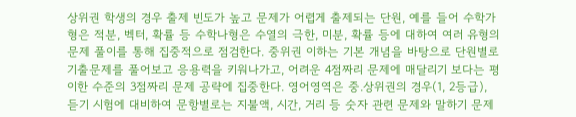상위권 학생의 경우 출제 빈도가 높고 문제가 어렵게 출제되는 단원, 예를 들어 수학가형은 적분, 벡터, 확률 등 수학나형은 수열의 극한, 미분, 확률 등에 대하여 여러 유형의 문제 풀이를 통해 집중적으로 점검한다. 중위권 이하는 기본 개념을 바탕으로 단원별로 기출문제를 풀어보고 응용력을 키워나가고, 어려운 4점짜리 문제에 매달리기 보다는 평이한 수준의 3점짜리 문제 공략에 집중한다. 영어영역은 중.상위권의 경우(1, 2등급), 듣기 시험에 대비하여 문항별로는 지불액, 시간, 거리 등 숫자 관련 문제와 말하기 문제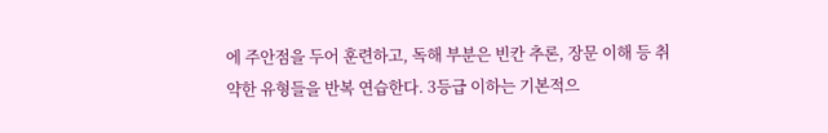에 주안점을 두어 훈련하고, 독해 부분은 빈칸 추론, 장문 이해 등 취약한 유형들을 반복 연습한다. 3등급 이하는 기본적으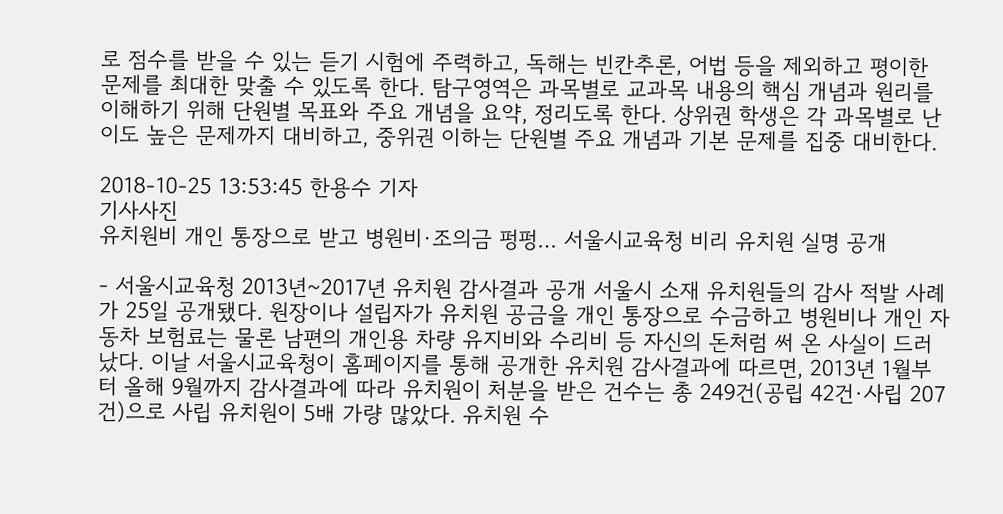로 점수를 받을 수 있는 듣기 시험에 주력하고, 독해는 빈칸추론, 어법 등을 제외하고 평이한 문제를 최대한 맞출 수 있도록 한다. 탐구영역은 과목별로 교과목 내용의 핵심 개념과 원리를 이해하기 위해 단원별 목표와 주요 개념을 요약, 정리도록 한다. 상위권 학생은 각 과목별로 난이도 높은 문제까지 대비하고, 중위권 이하는 단원별 주요 개념과 기본 문제를 집중 대비한다.

2018-10-25 13:53:45 한용수 기자
기사사진
유치원비 개인 통장으로 받고 병원비·조의금 펑펑… 서울시교육청 비리 유치원 실명 공개

- 서울시교육청 2013년~2017년 유치원 감사결과 공개 서울시 소재 유치원들의 감사 적발 사례가 25일 공개됐다. 원장이나 설립자가 유치원 공금을 개인 통장으로 수금하고 병원비나 개인 자동차 보험료는 물론 남편의 개인용 차량 유지비와 수리비 등 자신의 돈처럼 써 온 사실이 드러났다. 이날 서울시교육청이 홈페이지를 통해 공개한 유치원 감사결과에 따르면, 2013년 1월부터 올해 9월까지 감사결과에 따라 유치원이 처분을 받은 건수는 총 249건(공립 42건·사립 207건)으로 사립 유치원이 5배 가량 많았다. 유치원 수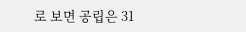로 보면 공립은 31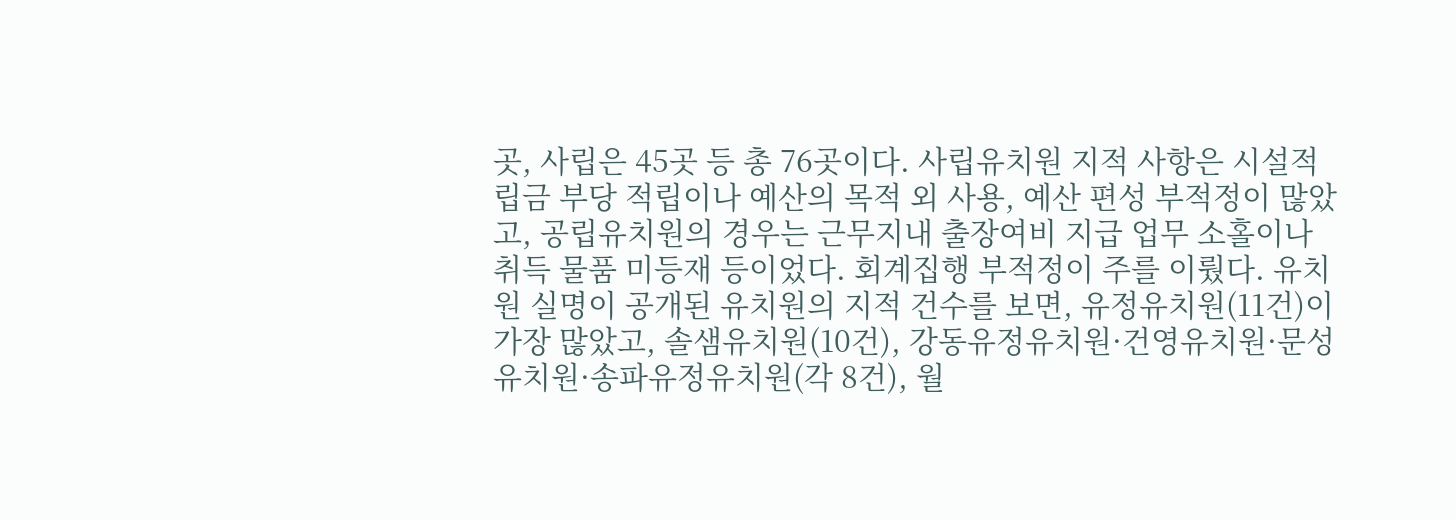곳, 사립은 45곳 등 총 76곳이다. 사립유치원 지적 사항은 시설적립금 부당 적립이나 예산의 목적 외 사용, 예산 편성 부적정이 많았고, 공립유치원의 경우는 근무지내 출장여비 지급 업무 소홀이나 취득 물품 미등재 등이었다. 회계집행 부적정이 주를 이뤘다. 유치원 실명이 공개된 유치원의 지적 건수를 보면, 유정유치원(11건)이 가장 많았고, 솔샘유치원(10건), 강동유정유치원·건영유치원·문성유치원·송파유정유치원(각 8건), 월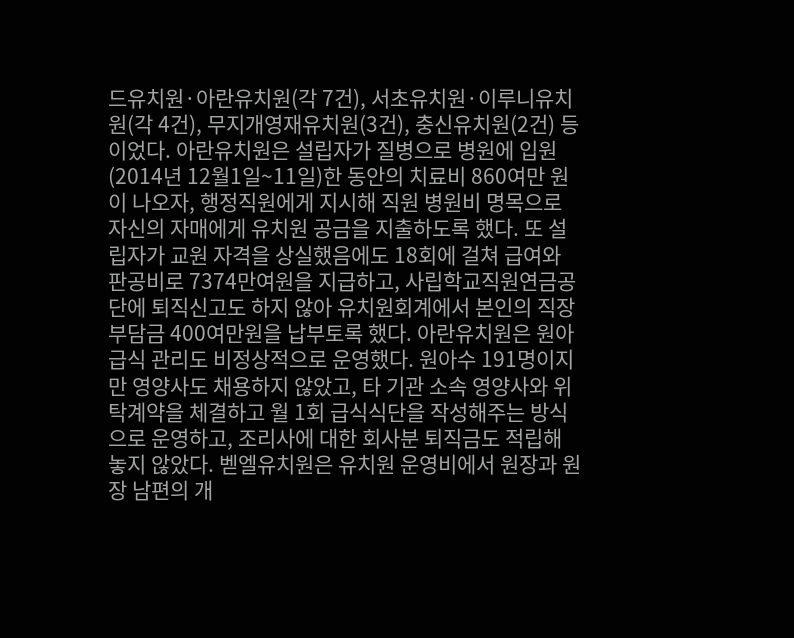드유치원·아란유치원(각 7건), 서초유치원·이루니유치원(각 4건), 무지개영재유치원(3건), 충신유치원(2건) 등이었다. 아란유치원은 설립자가 질병으로 병원에 입원(2014년 12월1일~11일)한 동안의 치료비 860여만 원이 나오자, 행정직원에게 지시해 직원 병원비 명목으로 자신의 자매에게 유치원 공금을 지출하도록 했다. 또 설립자가 교원 자격을 상실했음에도 18회에 걸쳐 급여와 판공비로 7374만여원을 지급하고, 사립학교직원연금공단에 퇴직신고도 하지 않아 유치원회계에서 본인의 직장부담금 400여만원을 납부토록 했다. 아란유치원은 원아 급식 관리도 비정상적으로 운영했다. 원아수 191명이지만 영양사도 채용하지 않았고, 타 기관 소속 영양사와 위탁계약을 체결하고 월 1회 급식식단을 작성해주는 방식으로 운영하고, 조리사에 대한 회사분 퇴직금도 적립해 놓지 않았다. 벧엘유치원은 유치원 운영비에서 원장과 원장 남편의 개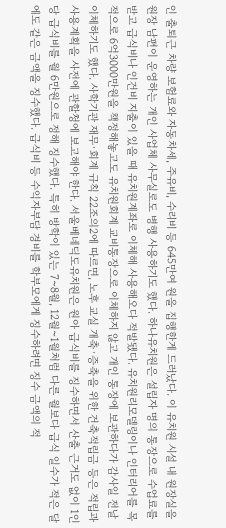인 출퇴근 차량 보험료와 자동차세, 주유비, 수리비 등 645만여 원을 집행한게 드러났다. 이 유치원 시설 내 원장실을 원장 남편이 운영하는 개인 사업체 사무실로도 병행 사용하기도 했다. 하나유치원은 설립자 명의 통장으로 수업료를 받고 급식비나 인건비 지출이 있을 때 유치원계좌로 이체해 사용해오다 적발됐다. 유치원리모델링이나 인터리어를 목적으로 6억3000만원을 책정해놓고도 유치원회계 교비통장으로 이체하지 않고 개인 통장에 보관하다가 감사일 전날 이체하기도 했다. 사학기관 재무·회계 규칙 22조의2에 따르면, 노후 교실 개축·증축을 위한 건축적립금 등은 적립과 사용계획을 사전에 관할청에 보고해야 한다. 서울베네딕도유치원은 원아 급식비를 징수하면서 산출 근거도 없이 1인당 급식비를 월 6만원으로 정해 징수했다. 특히 방학이 있는 7~8월, 12월~1월처럼 다른 월보다 급식 일수가 적은 달에도 같은 금액을 징수했다. 급식비 등 수익자부담 경비를 학부모에게 징수하려면 징수 금액의 적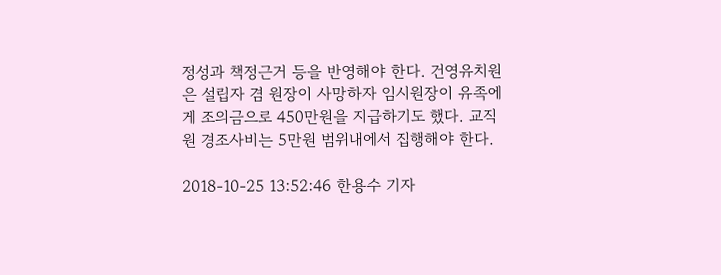정성과 책정근거 등을 반영해야 한다. 건영유치원은 설립자 겸 원장이 사망하자 임시원장이 유족에게 조의금으로 450만원을 지급하기도 했다. 교직원 경조사비는 5만원 범위내에서 집행해야 한다.

2018-10-25 13:52:46 한용수 기자